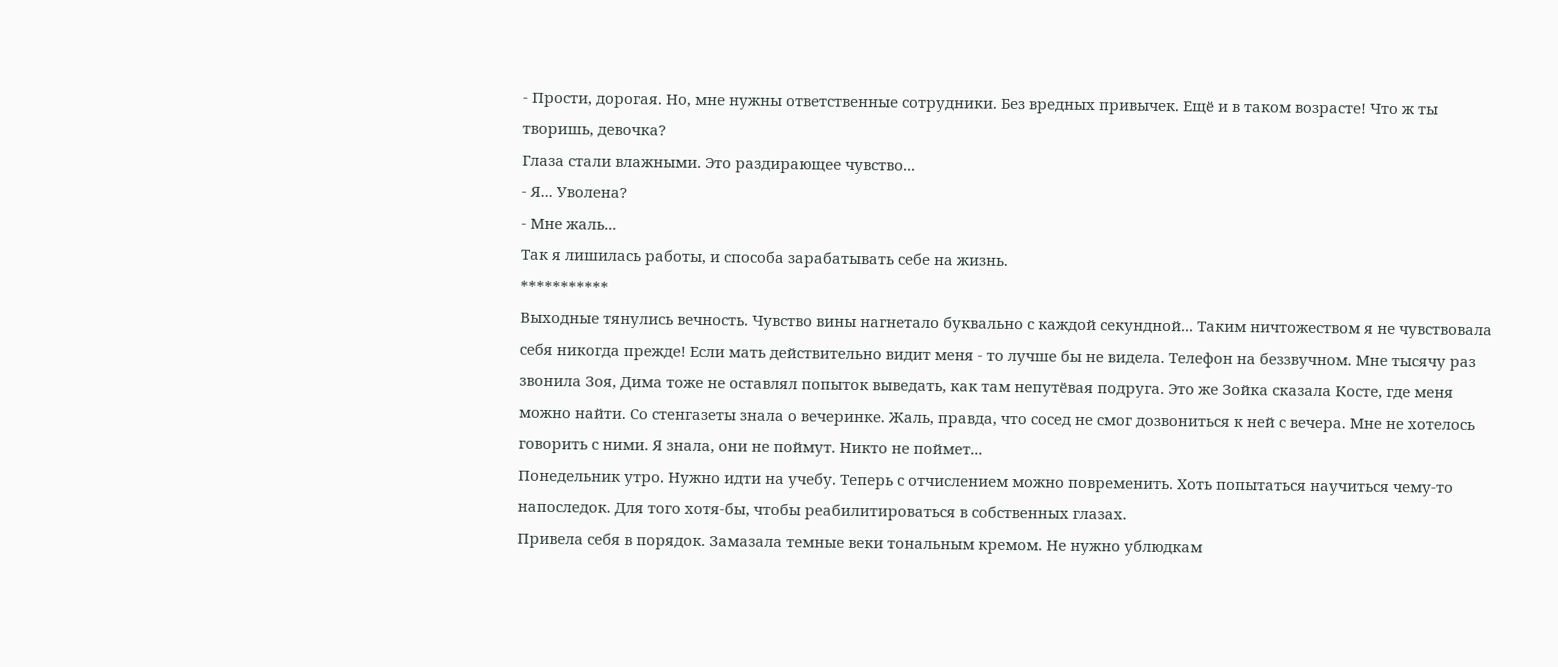- Прости, дорогая. Но, мне нужны ответственные сотрудники. Без вредных привычек. Ещё и в таком возрасте! Что ж ты творишь, девочка?
Глаза стали влажными. Это раздирающее чувство...
- Я... Уволена?
- Мне жаль...
Так я лишилась работы, и способа зарабатывать себе на жизнь.
***********
Выходные тянулись вечность. Чувство вины нагнетало буквально с каждой секундной... Таким ничтожеством я не чувствовала себя никогда прежде! Если мать действительно видит меня - то лучше бы не видела. Телефон на беззвучном. Мне тысячу раз звонила Зоя, Дима тоже не оставлял попыток выведать, как там непутёвая подруга. Это же Зойка сказала Косте, где меня можно найти. Со стенгазеты знала о вечеринке. Жаль, правда, что сосед не смог дозвониться к ней с вечера. Мне не хотелось говорить с ними. Я знала, они не поймут. Никто не поймет...
Понедельник утро. Нужно идти на учебу. Теперь с отчислением можно повременить. Хоть попытаться научиться чему-то напоследок. Для того хотя-бы, чтобы реабилитироваться в собственных глазах.
Привела себя в порядок. Замазала темные веки тональным кремом. Не нужно ублюдкам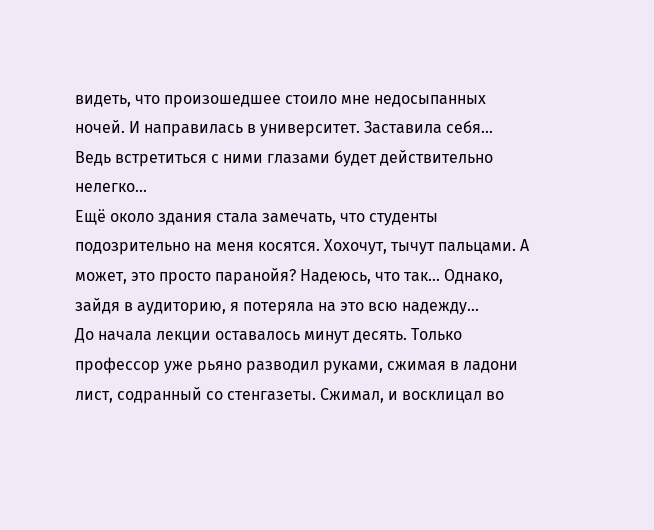видеть, что произошедшее стоило мне недосыпанных ночей. И направилась в университет. Заставила себя... Ведь встретиться с ними глазами будет действительно нелегко...
Ещё около здания стала замечать, что студенты подозрительно на меня косятся. Хохочут, тычут пальцами. А может, это просто паранойя? Надеюсь, что так... Однако, зайдя в аудиторию, я потеряла на это всю надежду...
До начала лекции оставалось минут десять. Только профессор уже рьяно разводил руками, сжимая в ладони лист, содранный со стенгазеты. Сжимал, и восклицал во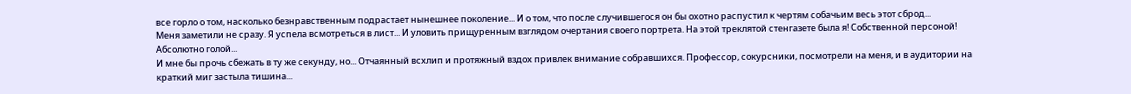все горло о том, насколько безнравственным подрастает нынешнее поколение... И о том, что после случившегося он бы охотно распустил к чертям собачьим весь этот сброд...
Меня заметили не сразу. Я успела всмотреться в лист... И уловить прищуренным взглядом очертания своего портрета. На этой треклятой стенгазете была я! Собственной персоной! Абсолютно голой...
И мне бы прочь сбежать в ту же секунду, но... Отчаянный всхлип и протяжный вздох привлек внимание собравшихся. Профессор, сокурсники, посмотрели на меня, и в аудитории на краткий миг застыла тишина...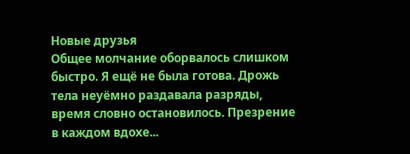Новые друзья
Общее молчание оборвалось слишком быстро. Я ещё не была готова. Дрожь тела неуёмно раздавала разряды, время словно остановилось. Презрение в каждом вдохе...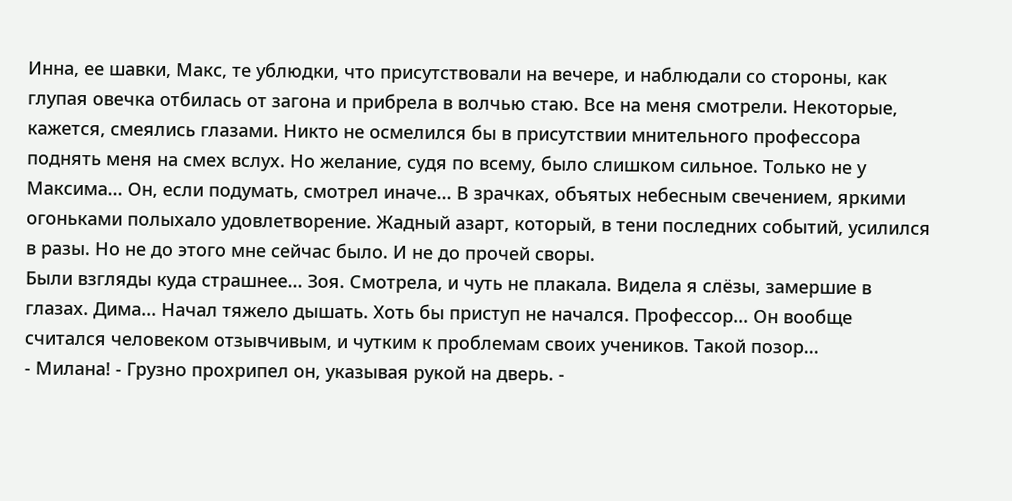Инна, ее шавки, Макс, те ублюдки, что присутствовали на вечере, и наблюдали со стороны, как глупая овечка отбилась от загона и прибрела в волчью стаю. Все на меня смотрели. Некоторые, кажется, смеялись глазами. Никто не осмелился бы в присутствии мнительного профессора поднять меня на смех вслух. Но желание, судя по всему, было слишком сильное. Только не у Максима... Он, если подумать, смотрел иначе... В зрачках, объятых небесным свечением, яркими огоньками полыхало удовлетворение. Жадный азарт, который, в тени последних событий, усилился в разы. Но не до этого мне сейчас было. И не до прочей своры.
Были взгляды куда страшнее... Зоя. Смотрела, и чуть не плакала. Видела я слёзы, замершие в глазах. Дима... Начал тяжело дышать. Хоть бы приступ не начался. Профессор... Он вообще считался человеком отзывчивым, и чутким к проблемам своих учеников. Такой позор...
- Милана! - Грузно прохрипел он, указывая рукой на дверь. -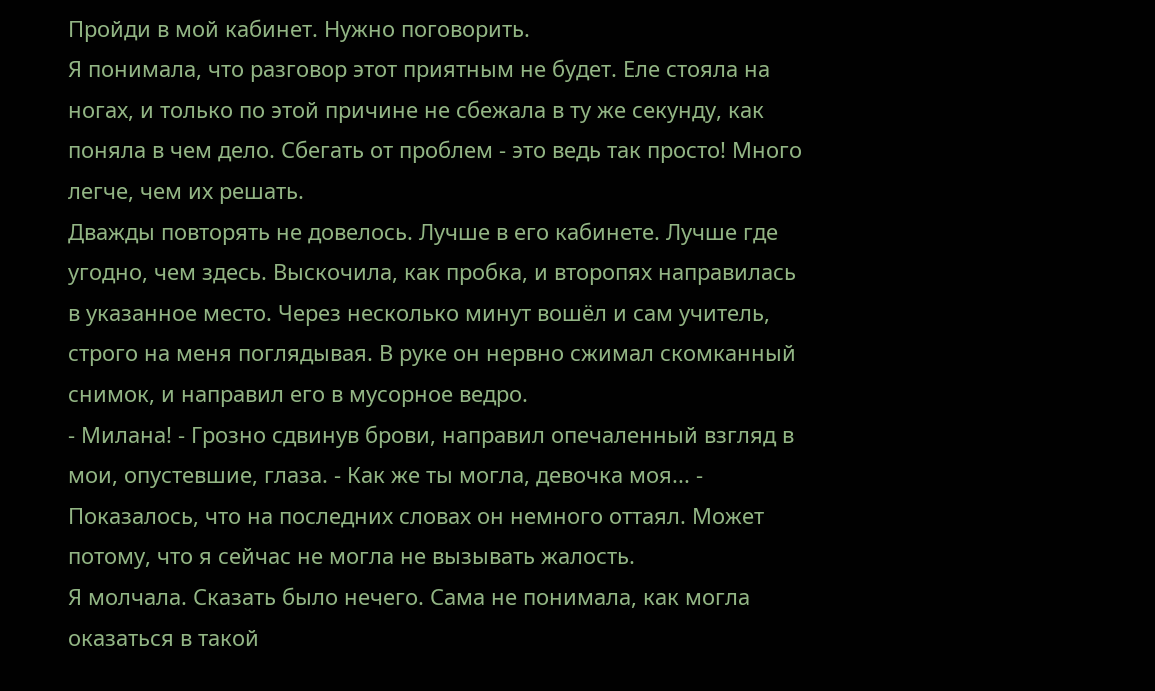Пройди в мой кабинет. Нужно поговорить.
Я понимала, что разговор этот приятным не будет. Еле стояла на ногах, и только по этой причине не сбежала в ту же секунду, как поняла в чем дело. Сбегать от проблем - это ведь так просто! Много легче, чем их решать.
Дважды повторять не довелось. Лучше в его кабинете. Лучше где угодно, чем здесь. Выскочила, как пробка, и второпях направилась в указанное место. Через несколько минут вошёл и сам учитель, строго на меня поглядывая. В руке он нервно сжимал скомканный снимок, и направил его в мусорное ведро.
- Милана! - Грозно сдвинув брови, направил опечаленный взгляд в мои, опустевшие, глаза. - Как же ты могла, девочка моя... - Показалось, что на последних словах он немного оттаял. Может потому, что я сейчас не могла не вызывать жалость.
Я молчала. Сказать было нечего. Сама не понимала, как могла оказаться в такой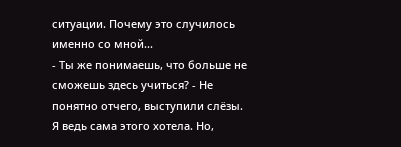ситуации. Почему это случилось именно со мной...
- Ты же понимаешь, что больше не сможешь здесь учиться? - Не понятно отчего, выступили слёзы. Я ведь сама этого хотела. Но,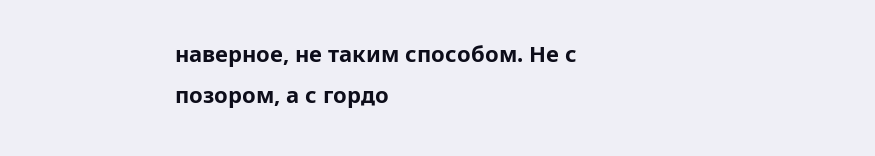наверное, не таким способом. Не с позором, а с гордо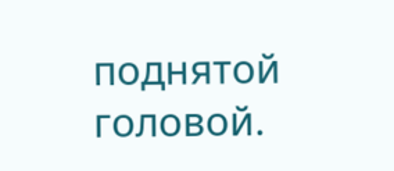поднятой головой.